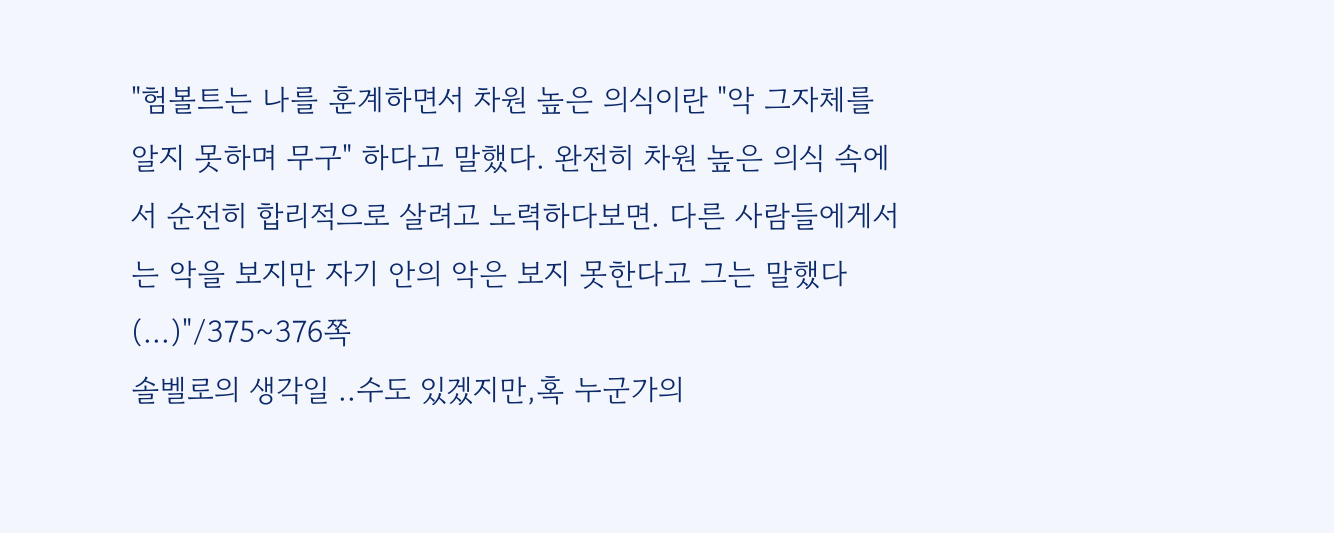"험볼트는 나를 훈계하면서 차원 높은 의식이란 "악 그자체를 알지 못하며 무구" 하다고 말했다. 완전히 차원 높은 의식 속에서 순전히 합리적으로 살려고 노력하다보면. 다른 사람들에게서는 악을 보지만 자기 안의 악은 보지 못한다고 그는 말했다(...)"/375~376쪽
솔벨로의 생각일 ..수도 있겠지만,혹 누군가의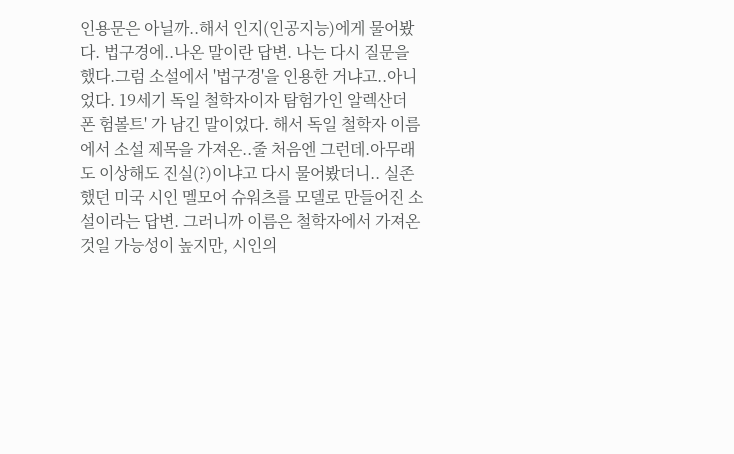인용문은 아닐까..해서 인지(인공지능)에게 물어봤다. 법구경에..나온 말이란 답변. 나는 다시 질문을 했다.그럼 소설에서 '법구경'을 인용한 거냐고..아니었다. 19세기 독일 철학자이자 탐험가인 알렉산더 폰 험볼트' 가 남긴 말이었다. 해서 독일 철학자 이름에서 소설 제목을 가져온..줄 처음엔 그런데.아무래도 이상해도 진실(?)이냐고 다시 물어봤더니.. 실존 했던 미국 시인 멜모어 슈워츠를 모델로 만들어진 소설이라는 답변. 그러니까 이름은 철학자에서 가져온 것일 가능성이 높지만, 시인의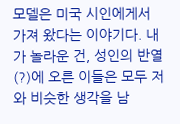모델은 미국 시인에게서 가져 왔다는 이야기다. 내가 놀라운 건, 성인의 반열(?)에 오른 이들은 모두 저와 비슷한 생각을 남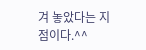겨 놓았다는 지점이다.^^